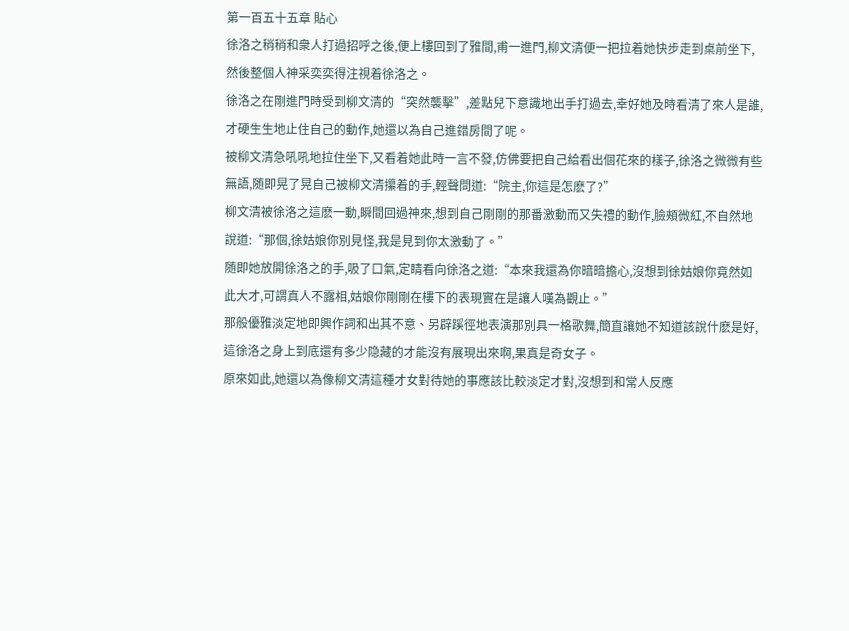第一百五十五章 貼心
徐洛之稍稍和衆人打過招呼之後,便上樓回到了雅間,甫一進門,柳文清便一把拉着她快步走到桌前坐下,然後整個人神采奕奕得注視着徐洛之。
徐洛之在剛進門時受到柳文清的“突然襲擊”,差點兒下意識地出手打過去,幸好她及時看清了來人是誰,才硬生生地止住自己的動作,她還以為自己進錯房間了呢。
被柳文清急吼吼地拉住坐下,又看着她此時一言不發,仿佛要把自己給看出個花來的樣子,徐洛之微微有些無語,随即晃了晃自己被柳文清攥着的手,輕聲問道:“院主,你這是怎麽了?”
柳文清被徐洛之這麽一動,瞬間回過神來,想到自己剛剛的那番激動而又失禮的動作,臉頰微紅,不自然地說道:“那個,徐姑娘你別見怪,我是見到你太激動了。”
随即她放開徐洛之的手,吸了口氣,定睛看向徐洛之道:“本來我還為你暗暗擔心,沒想到徐姑娘你竟然如此大才,可謂真人不露相,姑娘你剛剛在樓下的表現實在是讓人嘆為觀止。”
那般優雅淡定地即興作詞和出其不意、另辟蹊徑地表演那別具一格歌舞,簡直讓她不知道該說什麽是好,這徐洛之身上到底還有多少隐藏的才能沒有展現出來啊,果真是奇女子。
原來如此,她還以為像柳文清這種才女對待她的事應該比較淡定才對,沒想到和常人反應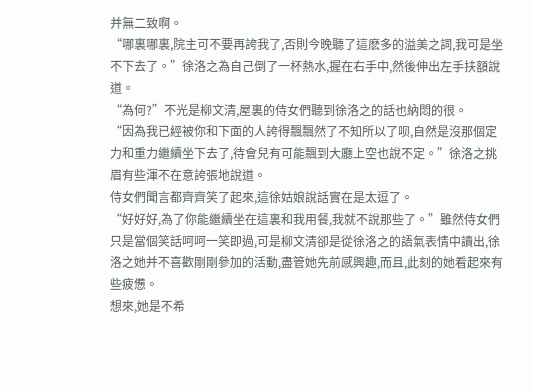并無二致啊。
“哪裏哪裏,院主可不要再誇我了,否則今晚聽了這麽多的溢美之詞,我可是坐不下去了。”徐洛之為自己倒了一杯熱水,握在右手中,然後伸出左手扶額說道。
“為何?”不光是柳文清,屋裏的侍女們聽到徐洛之的話也納悶的很。
“因為我已經被你和下面的人誇得飄飄然了不知所以了呗,自然是沒那個定力和重力繼續坐下去了,待會兒有可能飄到大廳上空也說不定。”徐洛之挑眉有些渾不在意誇張地說道。
侍女們聞言都齊齊笑了起來,這徐姑娘說話實在是太逗了。
“好好好,為了你能繼續坐在這裏和我用餐,我就不說那些了。”雖然侍女們只是當個笑話呵呵一笑即過,可是柳文清卻是從徐洛之的語氣表情中讀出,徐洛之她并不喜歡剛剛參加的活動,盡管她先前感興趣,而且,此刻的她看起來有些疲憊。
想來,她是不希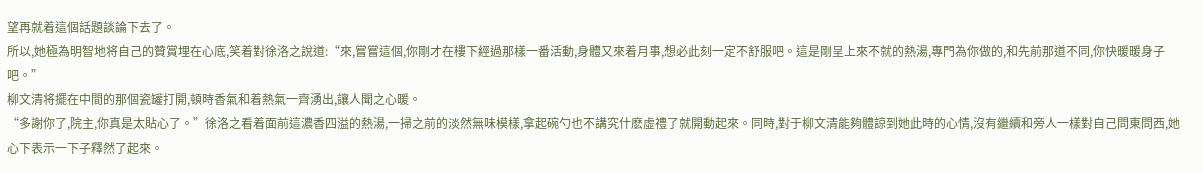望再就着這個話題談論下去了。
所以,她極為明智地将自己的贊賞埋在心底,笑着對徐洛之說道:“來,嘗嘗這個,你剛才在樓下經過那樣一番活動,身體又來着月事,想必此刻一定不舒服吧。這是剛呈上來不就的熱湯,專門為你做的,和先前那道不同,你快暖暖身子吧。”
柳文清将擺在中間的那個瓷罐打開,頓時香氣和着熱氣一齊湧出,讓人聞之心暖。
“多謝你了,院主,你真是太貼心了。”徐洛之看着面前這濃香四溢的熱湯,一掃之前的淡然無味模樣,拿起碗勺也不講究什麽虛禮了就開動起來。同時,對于柳文清能夠體諒到她此時的心情,沒有繼續和旁人一樣對自己問東問西,她心下表示一下子釋然了起來。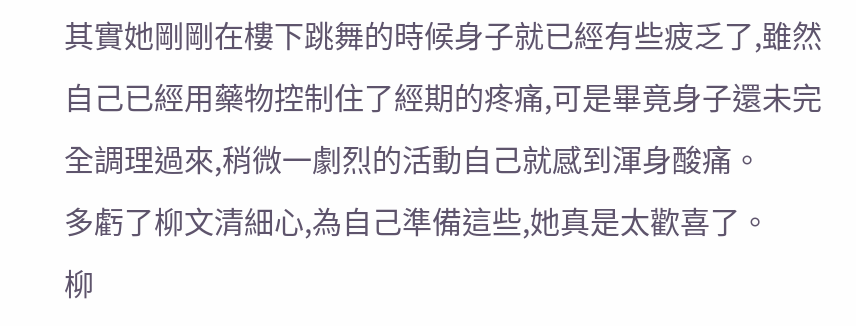其實她剛剛在樓下跳舞的時候身子就已經有些疲乏了,雖然自己已經用藥物控制住了經期的疼痛,可是畢竟身子還未完全調理過來,稍微一劇烈的活動自己就感到渾身酸痛。
多虧了柳文清細心,為自己準備這些,她真是太歡喜了。
柳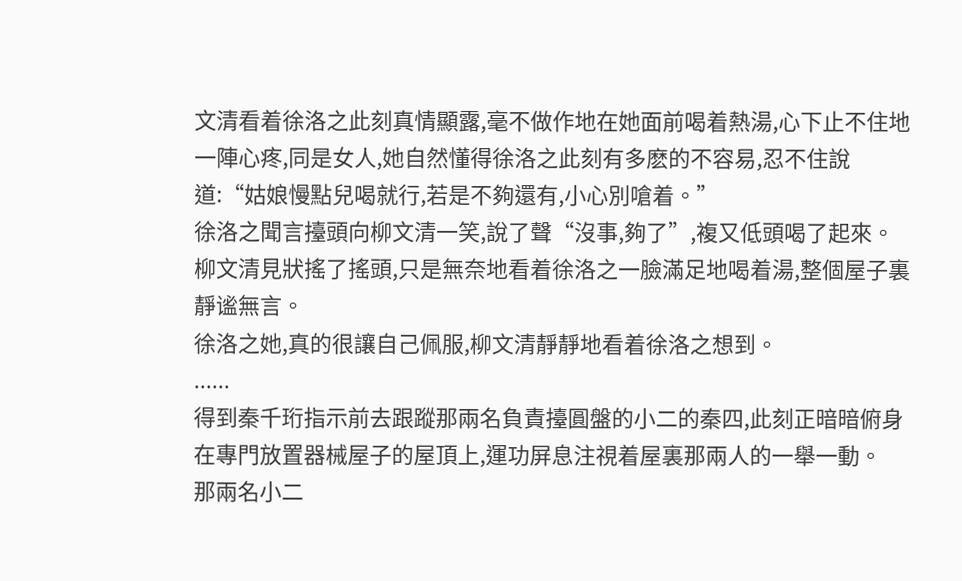文清看着徐洛之此刻真情顯露,毫不做作地在她面前喝着熱湯,心下止不住地一陣心疼,同是女人,她自然懂得徐洛之此刻有多麽的不容易,忍不住說道:“姑娘慢點兒喝就行,若是不夠還有,小心別嗆着。”
徐洛之聞言擡頭向柳文清一笑,說了聲“沒事,夠了”,複又低頭喝了起來。
柳文清見狀搖了搖頭,只是無奈地看着徐洛之一臉滿足地喝着湯,整個屋子裏靜谧無言。
徐洛之她,真的很讓自己佩服,柳文清靜靜地看着徐洛之想到。
......
得到秦千珩指示前去跟蹤那兩名負責擡圓盤的小二的秦四,此刻正暗暗俯身在專門放置器械屋子的屋頂上,運功屏息注視着屋裏那兩人的一舉一動。
那兩名小二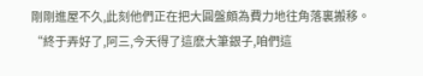剛剛進屋不久,此刻他們正在把大圓盤頗為費力地往角落裏搬移。
“終于弄好了,阿三,今天得了這麽大筆銀子,咱們這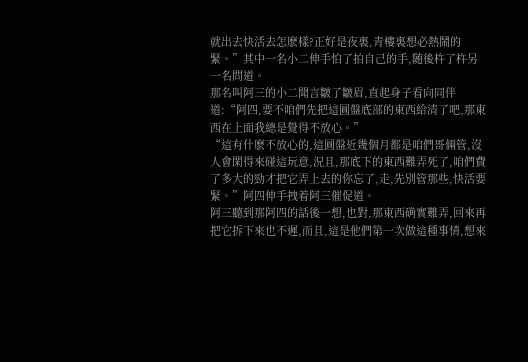就出去快活去怎麽樣?正好是夜裏,青樓裏想必熱鬧的緊。”其中一名小二伸手怕了拍自己的手,随後杵了杵另一名問道。
那名叫阿三的小二聞言皺了皺眉,直起身子看向同伴道:“阿四,要不咱們先把這圓盤底部的東西給清了吧,那東西在上面我總是覺得不放心。”
“這有什麽不放心的,這圓盤近幾個月都是咱們哥倆管,沒人會閑得來碰這玩意,況且,那底下的東西難弄死了,咱們費了多大的勁才把它弄上去的你忘了,走,先別管那些,快活要緊。”阿四伸手拽着阿三催促道。
阿三聽到那阿四的話後一想,也對,那東西确實難弄,回來再把它拆下來也不遲,而且,這是他們第一次做這種事情,想來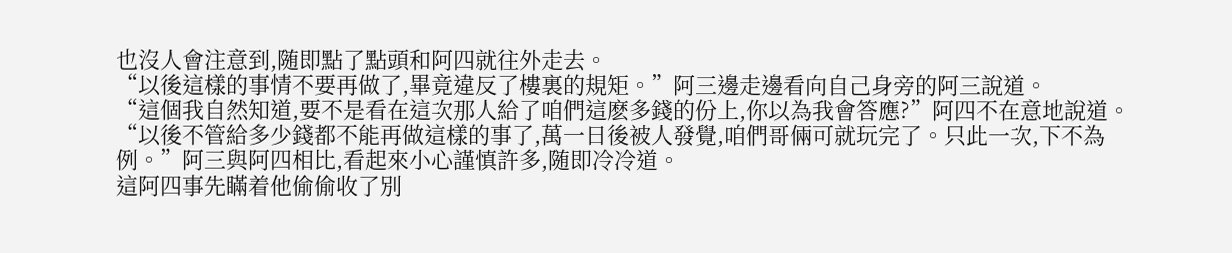也沒人會注意到,随即點了點頭和阿四就往外走去。
“以後這樣的事情不要再做了,畢竟違反了樓裏的規矩。”阿三邊走邊看向自己身旁的阿三說道。
“這個我自然知道,要不是看在這次那人給了咱們這麽多錢的份上,你以為我會答應?”阿四不在意地說道。
“以後不管給多少錢都不能再做這樣的事了,萬一日後被人發覺,咱們哥倆可就玩完了。只此一次,下不為例。”阿三與阿四相比,看起來小心謹慎許多,随即冷冷道。
這阿四事先瞞着他偷偷收了別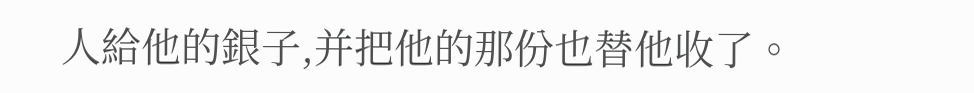人給他的銀子,并把他的那份也替他收了。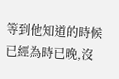等到他知道的時候已經為時已晚,沒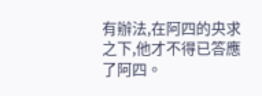有辦法,在阿四的央求之下,他才不得已答應了阿四。